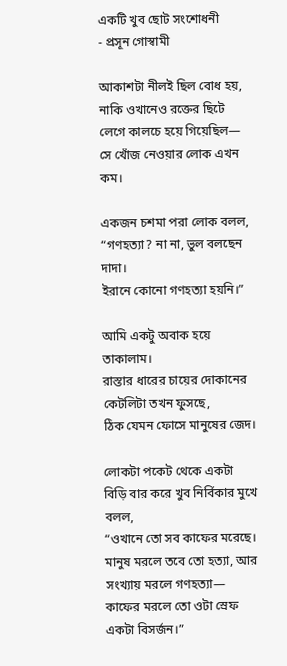একটি খুব ছোট সংশোধনী
- প্রসূন গোস্বামী

আকাশটা নীলই ছিল বোধ হয়,
নাকি ওখানেও রক্তের ছিটে লেগে কালচে হয়ে গিয়েছিল—
সে খোঁজ নেওয়ার লোক এখন কম।

একজন চশমা পরা লোক বলল,
“গণহত্যা? না না, ভুল বলছেন দাদা।
ইরানে কোনো গণহত্যা হয়নি।”

আমি একটু অবাক হয়ে তাকালাম।
রাস্তার ধারের চায়ের দোকানের কেটলিটা তখন ফুসছে,
ঠিক যেমন ফোসে মানুষের জেদ।

লোকটা পকেট থেকে একটা বিড়ি বার করে খুব নির্বিকার মুখে বলল,
“ওখানে তো সব কাফের মরেছে।
মানুষ মরলে তবে তো হত্যা, আর সংখ্যায় মরলে গণহত্যা—
কাফের মরলে তো ওটা স্রেফ একটা বিসর্জন।”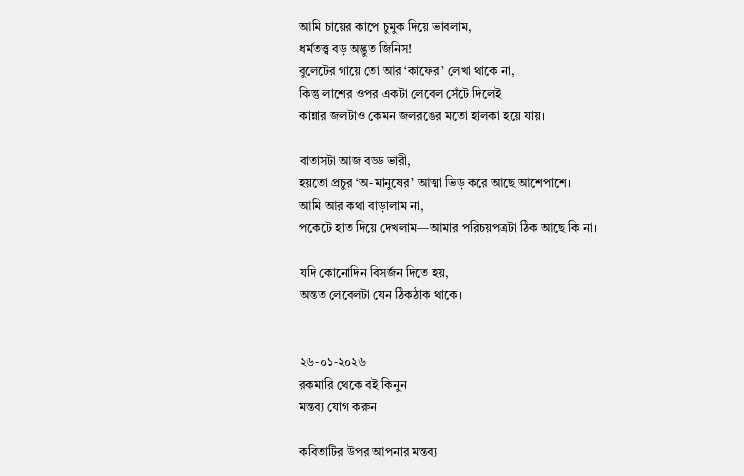আমি চায়ের কাপে চুমুক দিয়ে ভাবলাম,
ধর্মতত্ত্ব বড় অদ্ভুত জিনিস!
বুলেটের গায়ে তো আর ‘কাফের’ লেখা থাকে না,
কিন্তু লাশের ওপর একটা লেবেল সেঁটে দিলেই
কান্নার জলটাও কেমন জলরঙের মতো হালকা হয়ে যায়।

বাতাসটা আজ বড্ড ভারী,
হয়তো প্রচুর ‘অ-মানুষের’ আত্মা ভিড় করে আছে আশেপাশে।
আমি আর কথা বাড়ালাম না,
পকেটে হাত দিয়ে দেখলাম—আমার পরিচয়পত্রটা ঠিক আছে কি না।

যদি কোনোদিন বিসর্জন দিতে হয়,
অন্তত লেবেলটা যেন ঠিকঠাক থাকে।


২৬-০১-২০২৬
রকমারি থেকে বই কিনুন
মন্তব্য যোগ করুন

কবিতাটির উপর আপনার মন্তব্য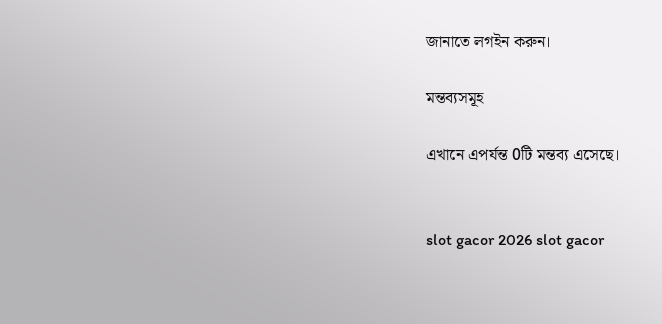জানাতে লগইন করুন।

মন্তব্যসমূহ

এখানে এপর্যন্ত 0টি মন্তব্য এসেছে।


slot gacor 2026 slot gacor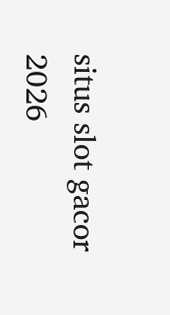situs slot gacor 2026